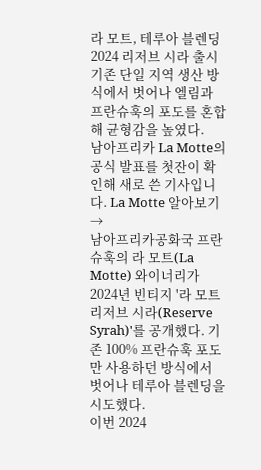라 모트, 테루아 블렌딩 2024 리저브 시라 출시
기존 단일 지역 생산 방식에서 벗어나 엘림과 프란슈훅의 포도를 혼합해 균형감을 높였다.
남아프리카 La Motte의 공식 발표를 첫잔이 확인해 새로 쓴 기사입니다. La Motte 알아보기 →
남아프리카공화국 프란슈훅의 라 모트(La Motte) 와이너리가 2024년 빈티지 '라 모트 리저브 시라(Reserve Syrah)'를 공개했다. 기존 100% 프란슈훅 포도만 사용하던 방식에서 벗어나 테루아 블렌딩을 시도했다.
이번 2024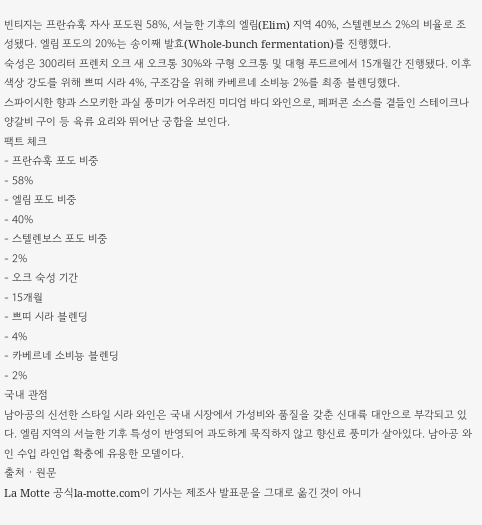빈티지는 프란슈훅 자사 포도원 58%, 서늘한 기후의 엘림(Elim) 지역 40%, 스텔렌보스 2%의 비율로 조성됐다. 엘림 포도의 20%는 송이째 발효(Whole-bunch fermentation)를 진행했다.
숙성은 300리터 프렌치 오크 새 오크통 30%와 구형 오크통 및 대형 푸드르에서 15개월간 진행됐다. 이후 색상 강도를 위해 쁘띠 시라 4%, 구조감을 위해 카베르네 소비뇽 2%를 최종 블렌딩했다.
스파이시한 향과 스모키한 과실 풍미가 어우러진 미디엄 바디 와인으로, 페퍼콘 소스를 곁들인 스테이크나 양갈비 구이 등 육류 요리와 뛰어난 궁합을 보인다.
팩트 체크
- 프란슈훅 포도 비중
- 58%
- 엘림 포도 비중
- 40%
- 스텔렌보스 포도 비중
- 2%
- 오크 숙성 기간
- 15개월
- 쁘띠 시라 블렌딩
- 4%
- 카베르네 소비뇽 블렌딩
- 2%
국내 관점
남아공의 신선한 스타일 시라 와인은 국내 시장에서 가성비와 품질을 갖춘 신대륙 대안으로 부각되고 있다. 엘림 지역의 서늘한 기후 특성이 반영되어 과도하게 묵직하지 않고 향신료 풍미가 살아있다. 남아공 와인 수입 라인업 확충에 유용한 모델이다.
출처 · 원문
La Motte 공식la-motte.com이 기사는 제조사 발표문을 그대로 옮긴 것이 아니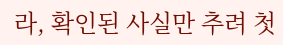라, 확인된 사실만 추려 첫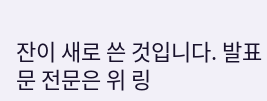잔이 새로 쓴 것입니다. 발표문 전문은 위 링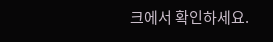크에서 확인하세요.